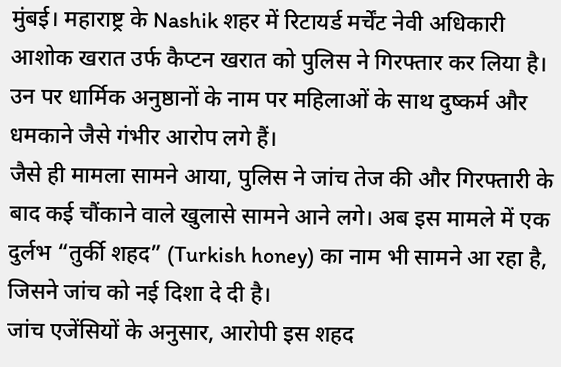मुंबई। महाराष्ट्र के Nashik शहर में रिटायर्ड मर्चेंट नेवी अधिकारी आशोक खरात उर्फ कैप्टन खरात को पुलिस ने गिरफ्तार कर लिया है। उन पर धार्मिक अनुष्ठानों के नाम पर महिलाओं के साथ दुष्कर्म और धमकाने जैसे गंभीर आरोप लगे हैं।
जैसे ही मामला सामने आया, पुलिस ने जांच तेज की और गिरफ्तारी के बाद कई चौंकाने वाले खुलासे सामने आने लगे। अब इस मामले में एक दुर्लभ “तुर्की शहद” (Turkish honey) का नाम भी सामने आ रहा है, जिसने जांच को नई दिशा दे दी है।
जांच एजेंसियों के अनुसार, आरोपी इस शहद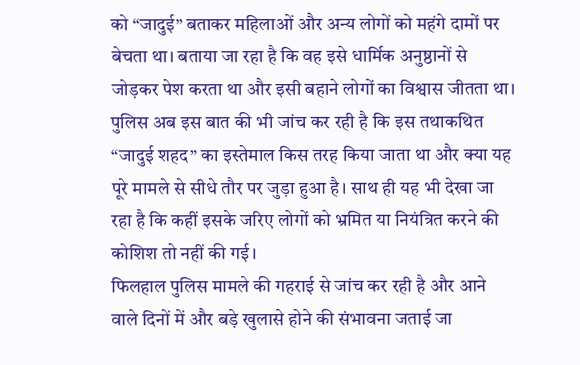को “जादुई” बताकर महिलाओं और अन्य लोगों को महंगे दामों पर बेचता था। बताया जा रहा है कि वह इसे धार्मिक अनुष्ठानों से जोड़कर पेश करता था और इसी बहाने लोगों का विश्वास जीतता था।
पुलिस अब इस बात की भी जांच कर रही है कि इस तथाकथित “जादुई शहद” का इस्तेमाल किस तरह किया जाता था और क्या यह पूरे मामले से सीधे तौर पर जुड़ा हुआ है। साथ ही यह भी देखा जा रहा है कि कहीं इसके जरिए लोगों को भ्रमित या नियंत्रित करने की कोशिश तो नहीं की गई।
फिलहाल पुलिस मामले की गहराई से जांच कर रही है और आने वाले दिनों में और बड़े खुलासे होने की संभावना जताई जा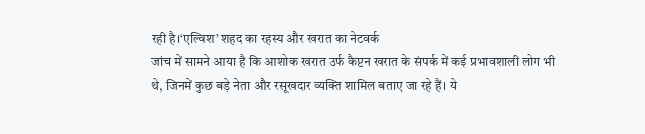रही है।‘एल्विश’ शहद का रहस्य और खरात का नेटवर्क
जांच में सामने आया है कि आशोक खरात उर्फ कैप्टन खरात के संपर्क में कई प्रभावशाली लोग भी थे, जिनमें कुछ बड़े नेता और रसूखदार व्यक्ति शामिल बताए जा रहे हैं। ये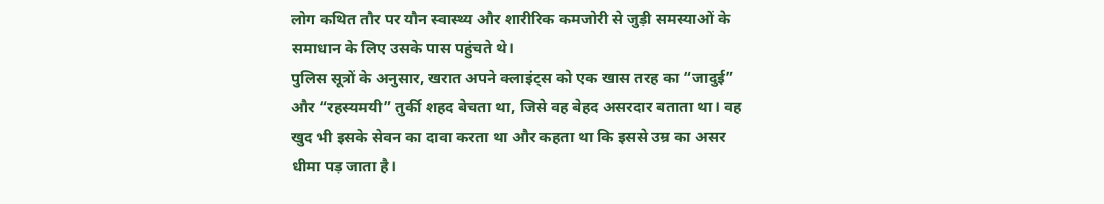लोग कथित तौर पर यौन स्वास्थ्य और शारीरिक कमजोरी से जुड़ी समस्याओं के समाधान के लिए उसके पास पहुंचते थे।
पुलिस सूत्रों के अनुसार, खरात अपने क्लाइंट्स को एक खास तरह का “जादुई” और “रहस्यमयी” तुर्की शहद बेचता था, जिसे वह बेहद असरदार बताता था। वह खुद भी इसके सेवन का दावा करता था और कहता था कि इससे उम्र का असर धीमा पड़ जाता है।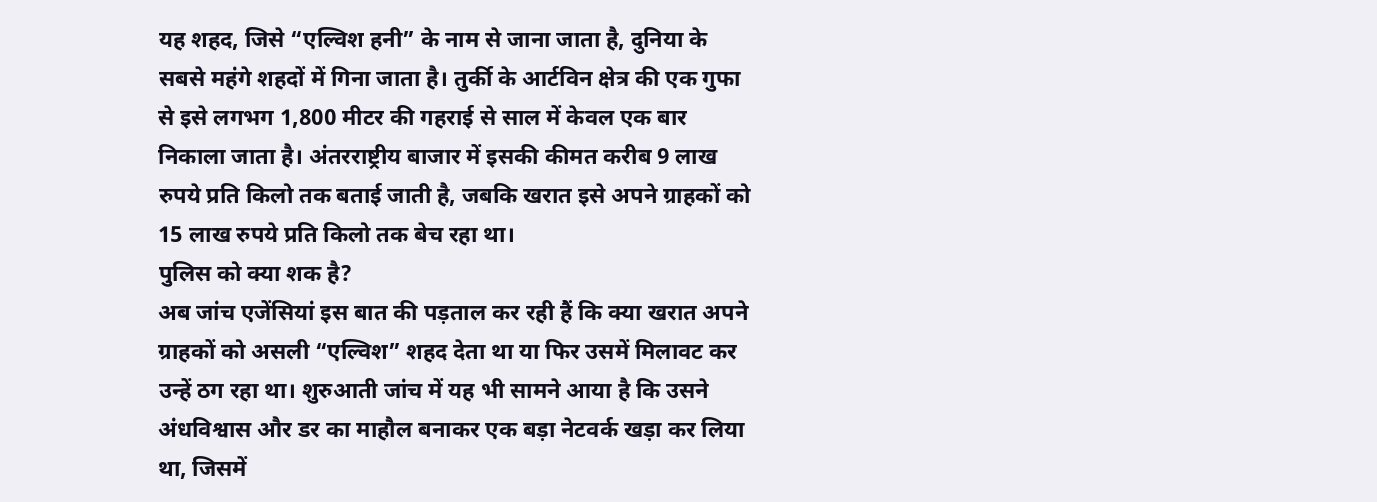यह शहद, जिसे “एल्विश हनी” के नाम से जाना जाता है, दुनिया के सबसे महंगे शहदों में गिना जाता है। तुर्की के आर्टविन क्षेत्र की एक गुफा से इसे लगभग 1,800 मीटर की गहराई से साल में केवल एक बार निकाला जाता है। अंतरराष्ट्रीय बाजार में इसकी कीमत करीब 9 लाख रुपये प्रति किलो तक बताई जाती है, जबकि खरात इसे अपने ग्राहकों को 15 लाख रुपये प्रति किलो तक बेच रहा था।
पुलिस को क्या शक है?
अब जांच एजेंसियां इस बात की पड़ताल कर रही हैं कि क्या खरात अपने ग्राहकों को असली “एल्विश” शहद देता था या फिर उसमें मिलावट कर उन्हें ठग रहा था। शुरुआती जांच में यह भी सामने आया है कि उसने अंधविश्वास और डर का माहौल बनाकर एक बड़ा नेटवर्क खड़ा कर लिया था, जिसमें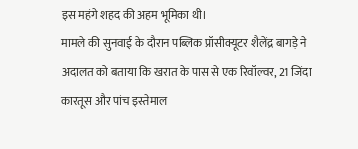इस महंगे शहद की अहम भूमिका थी।
मामले की सुनवाई के दौरान पब्लिक प्रॉसीक्यूटर शैलेंद्र बागड़े ने अदालत को बताया कि खरात के पास से एक रिवॉल्वर, 21 जिंदा कारतूस और पांच इस्तेमाल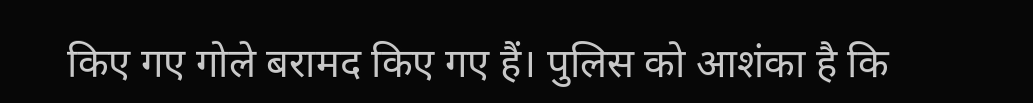किए गए गोले बरामद किए गए हैं। पुलिस को आशंका है कि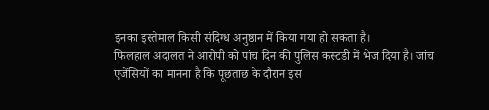इनका इस्तेमाल किसी संदिग्ध अनुष्ठान में किया गया हो सकता है।
फिलहाल अदालत ने आरोपी को पांच दिन की पुलिस कस्टडी में भेज दिया है। जांच एजेंसियों का मानना है कि पूछताछ के दौरान इस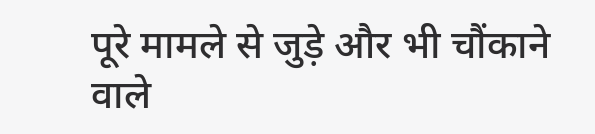पूरे मामले से जुड़े और भी चौंकाने वाले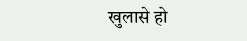खुलासे हो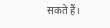सकते हैं।